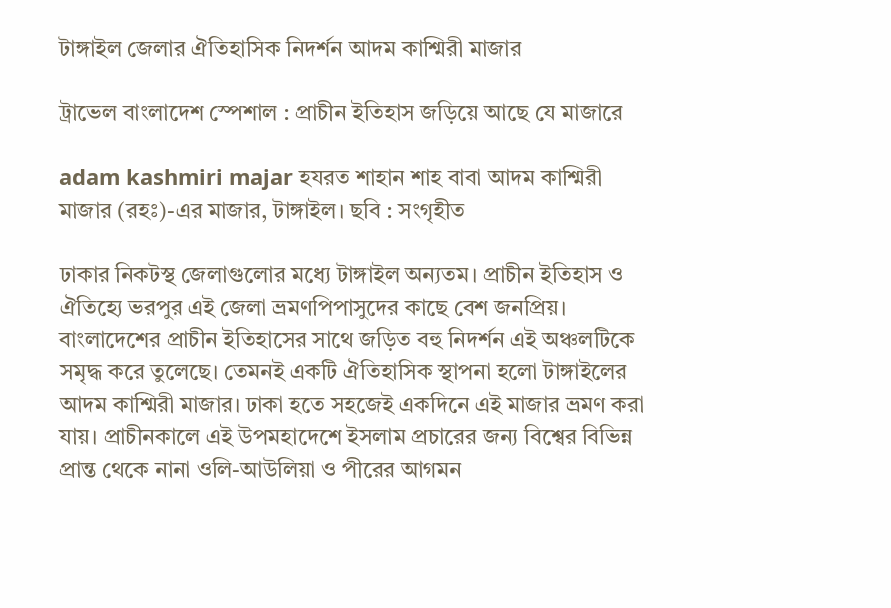টাঙ্গাইল জেলার ঐতিহাসিক নিদর্শন আদম কাশ্মিরী মাজার

ট্রাভেল বাংলাদেশ স্পেশাল : প্রাচীন ইতিহাস জড়িয়ে আছে যে মাজারে

adam kashmiri majar হযরত শাহান শাহ বাবা আদম কাশ্মিরী মাজার (রহঃ)-এর মাজার, টাঙ্গাইল। ছবি : সংগৃহীত

ঢাকার নিকটস্থ জেলাগুলোর মধ্যে টাঙ্গাইল অন্যতম। প্রাচীন ইতিহাস ও ঐতিহ্যে ভরপুর এই জেলা ভ্রমণপিপাসুদের কাছে বেশ জনপ্রিয়। বাংলাদেশের প্রাচীন ইতিহাসের সাথে জড়িত বহু নিদর্শন এই অঞ্চলটিকে সমৃদ্ধ করে তুলেছে। তেমনই একটি ঐতিহাসিক স্থাপনা হলো টাঙ্গাইলের আদম কাশ্মিরী মাজার। ঢাকা হতে সহজেই একদিনে এই মাজার ভ্রমণ করা যায়। প্রাচীনকালে এই উপমহাদেশে ইসলাম প্রচারের জন্য বিশ্বের বিভিন্ন প্রান্ত থেকে নানা ওলি-আউলিয়া ও পীরের আগমন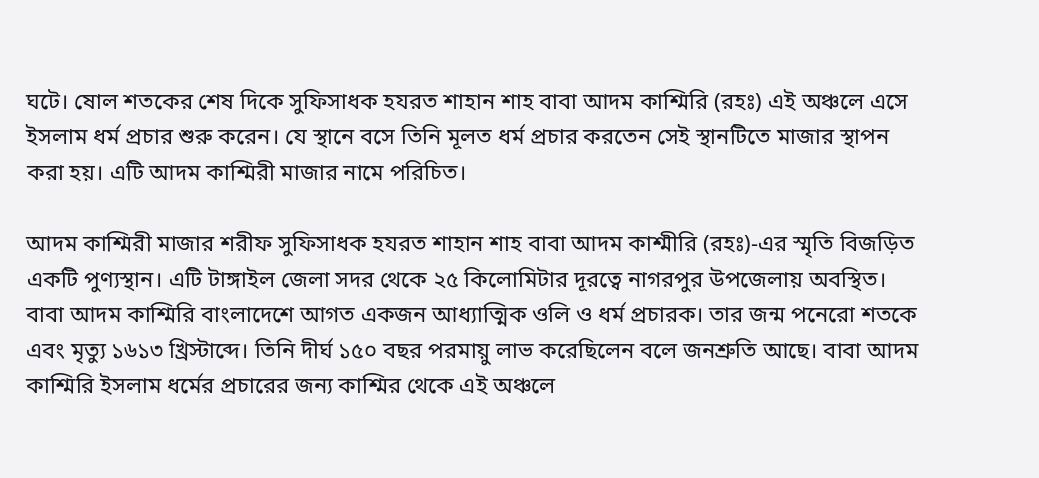ঘটে। ষোল শতকের শেষ দিকে সুফিসাধক হযরত শাহান শাহ বাবা আদম কাশ্মিরি (রহঃ) এই অঞ্চলে এসে ইসলাম ধর্ম প্রচার শুরু করেন। যে স্থানে বসে তিনি মূলত ধর্ম প্রচার করতেন সেই স্থানটিতে মাজার স্থাপন করা হয়। এটি আদম কাশ্মিরী মাজার নামে পরিচিত।

আদম কাশ্মিরী মাজার শরীফ সুফিসাধক হযরত শাহান শাহ বাবা আদম কাশ্মীরি (রহঃ)-এর স্মৃতি বিজড়িত একটি পুণ্যস্থান। এটি টাঙ্গাইল জেলা সদর থেকে ২৫ কিলোমিটার দূরত্বে নাগরপুর উপজেলায় অবস্থিত। বাবা আদম কাশ্মিরি বাংলাদেশে আগত একজন আধ্যাত্মিক ওলি ও ধর্ম প্রচারক। তার জন্ম পনেরো শতকে এবং মৃত্যু ১৬১৩ খ্রিস্টাব্দে। তিনি দীর্ঘ ১৫০ বছর পরমায়ু লাভ করেছিলেন বলে জনশ্রুতি আছে। বাবা আদম কাশ্মিরি ইসলাম ধর্মের প্রচারের জন্য কাশ্মির থেকে এই অঞ্চলে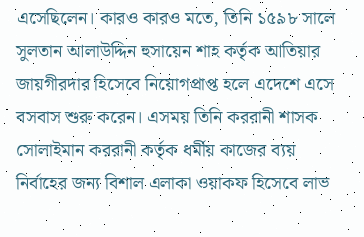এসেছিলেন। কারও কারও মতে, তিনি ১৫৯৮ সালে সুলতান আলাউদ্দিন হুসায়েন শাহ কর্তৃক আতিয়ার জায়গীরদার হিসেবে নিয়োগপ্রাপ্ত হলে এদেশে এসে বসবাস শুরু করেন। এসময় তিনি কররানী শাসক সোলাইমান কররানী কর্তৃক ধর্মীয় কাজের ব্যয় নির্বাহের জন্য বিশাল এলাকা ওয়াকফ হিসেবে লাভ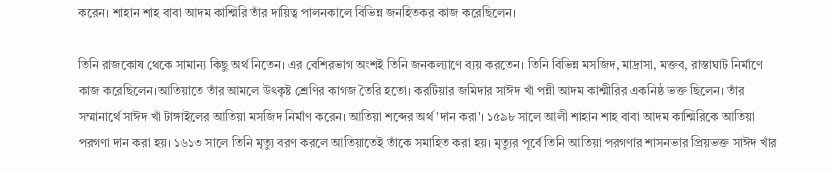করেন। শাহান শাহ বাবা আদম কাশ্মিরি তাঁর দায়িত্ব পালনকালে বিভিন্ন জনহিতকর কাজ করেছিলেন।

তিনি রাজকোষ থেকে সামান্য কিছু অর্থ নিতেন। এর বেশিরভাগ অংশই তিনি জনকল্যাণে ব্যয় করতেন। তিনি বিভিন্ন মসজিদ, মাদ্রাসা, মক্তব, রাস্তাঘাট নির্মাণে কাজ করেছিলেন।আতিয়াতে তাঁর আমলে উৎকৃষ্ট শ্রেণির কাগজ তৈরি হতো। করটিয়ার জমিদার সাঈদ খাঁ পন্নী আদম কাশ্মীরির একনিষ্ঠ ভক্ত ছিলেন। তাঁর সম্মানার্থে সাঈদ খাঁ টাঙ্গাইলের আতিয়া মসজিদ নির্মাণ করেন। আতিয়া শব্দের অর্থ 'দান করা'। ১৫৯৮ সালে আলী শাহান শাহ বাবা আদম কাশ্মিরিকে আতিয়া পরগণা দান করা হয়। ১৬১৩ সালে তিনি মৃত্যু বরণ করলে আতিয়াতেই তাঁকে সমাহিত করা হয়। মৃত্যুর পূর্বে তিনি আতিয়া পরগণার শাসনভার প্রিয়ভক্ত সাঈদ খাঁর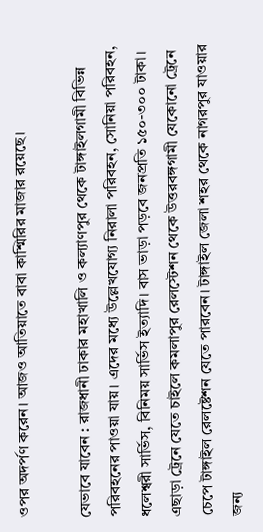ওপর অদর্পণ করেন। আজও আতিয়াতে বাবা কাশ্মিরির মাজার রয়েছে।

যেভাবে যাবেন : রাজধানী ঢাকার মহাখালি ও কল্যাণপুর থেকে টাঙ্গাইলগামী বিভিন্ন পরিবহনের পাওয়া যায়। এদের মধ্যে উল্লেখযোগ্য নিরালা পরিবহন, সোনিয়া পরিবহন, ধলেশ্বরী সার্ভিস, বিনিময় সার্ভিস ইত্যাদি। বাস ভাড়া পড়বে জনপ্রতি ১৫০-৩০০ টাকা। এছাড়া ট্রেনে যেতে চাইলে কমলাপুর রেলস্টেশন থেকে উত্তরবঙ্গগামী যেকোনো ট্রেনে চেপে টাঙ্গাইল রেলষ্টেশন যেতে পারবেন। টাঙ্গাইল জেলা শহর থেকে নাগরপুর যাওয়ার জন্য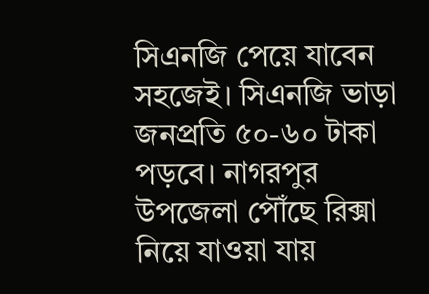সিএনজি পেয়ে যাবেন সহজেই। সিএনজি ভাড়া জনপ্রতি ৫০-৬০ টাকা পড়বে। নাগরপুর উপজেলা পৌঁছে রিক্সা নিয়ে যাওয়া যায়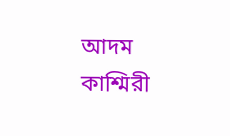আদম কাশ্মিরী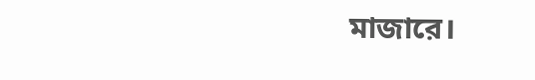মাজারে।